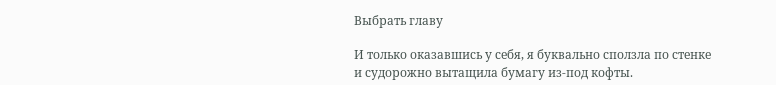Выбрать главу

И только оказавшись у себя, я буквально сползла по стенке и судорожно вытащила бумагу из-под кофты.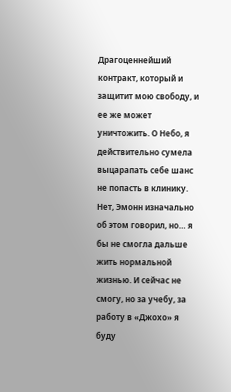Драгоценнейший контракт, который и защитит мою свободу, и ее же может уничтожить. О Небо, я действительно сумела выцарапать себе шанс не попасть в клинику. Нет, Эмонн изначально об этом говорил, но… я бы не смогла дальше жить нормальной жизнью. И сейчас не смогу, но за учебу, за работу в «Джохо» я буду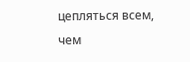цепляться всем, чем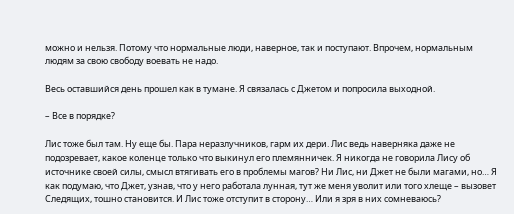можно и нельзя. Потому что нормальные люди, наверное, так и поступают. Впрочем, нормальным людям за свою свободу воевать не надо.

Весь оставшийся день прошел как в тумане. Я связалась с Джетом и попросила выходной.

– Все в порядке?

Лис тоже был там. Ну еще бы. Пара неразлучников, гарм их дери. Лис ведь наверняка даже не подозревает, какое коленце только что выкинул его племянничек. Я никогда не говорила Лису об источнике своей силы, смысл втягивать его в проблемы магов? Ни Лис, ни Джет не были магами, но… Я как подумаю, что Джет, узнав, что у него работала лунная, тут же меня уволит или того хлеще – вызовет Следящих, тошно становится. И Лис тоже отступит в сторону… Или я зря в них сомневаюсь?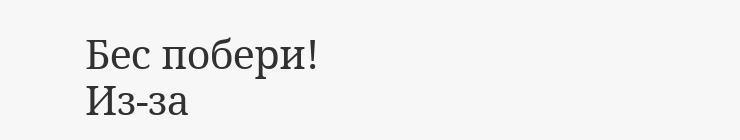Бес побери! Из-за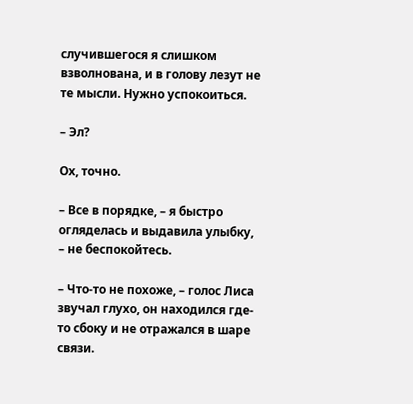случившегося я слишком взволнована, и в голову лезут не те мысли. Нужно успокоиться.

– Эл?

Ох, точно.

– Все в порядке, – я быстро огляделась и выдавила улыбку, – не беспокойтесь.

– Что-то не похоже, – голос Лиса звучал глухо, он находился где-то сбоку и не отражался в шаре связи.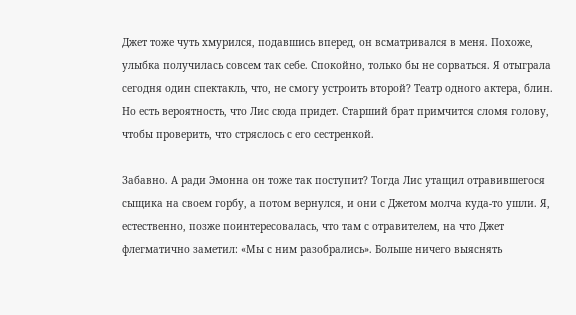Джет тоже чуть хмурился, подавшись вперед, он всматривался в меня. Похоже, улыбка получилась совсем так себе. Спокойно, только бы не сорваться. Я отыграла сегодня один спектакль, что, не смогу устроить второй? Театр одного актера, блин. Но есть вероятность, что Лис сюда придет. Старший брат примчится сломя голову, чтобы проверить, что стряслось с его сестренкой.

Забавно. А ради Эмонна он тоже так поступит? Тогда Лис утащил отравившегося сыщика на своем горбу, а потом вернулся, и они с Джетом молча куда-то ушли. Я, естественно, позже поинтересовалась, что там с отравителем, на что Джет флегматично заметил: «Мы с ним разобрались». Больше ничего выяснять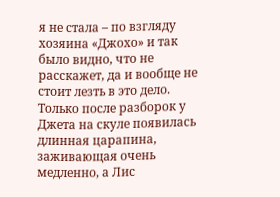я не стала – по взгляду хозяина «Джохо» и так было видно, что не расскажет, да и вообще не стоит лезть в это дело. Только после разборок у Джета на скуле появилась длинная царапина, заживающая очень медленно, а Лис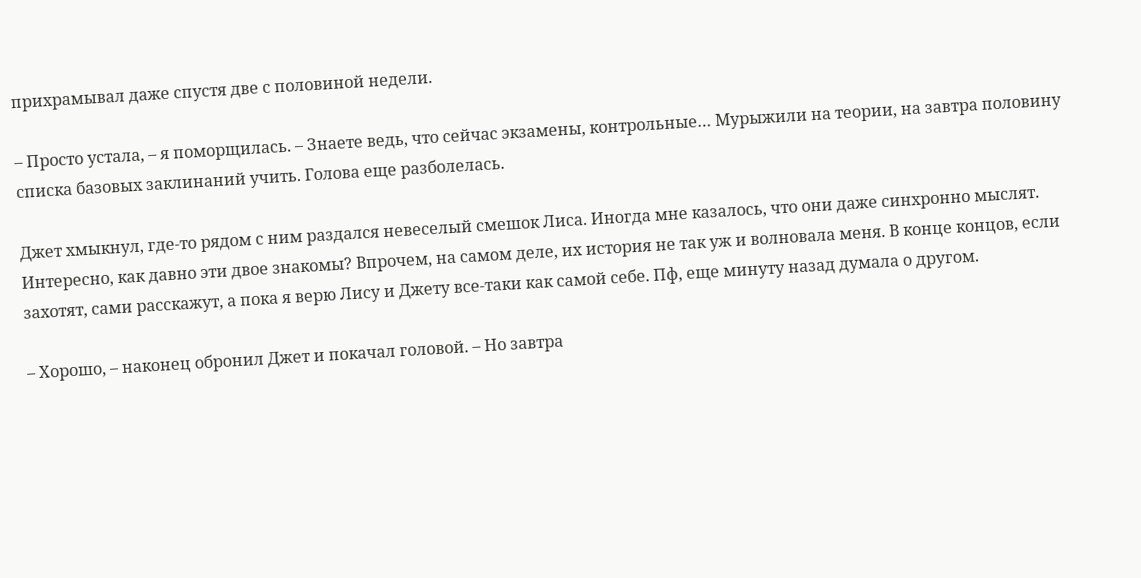прихрамывал даже спустя две с половиной недели.

– Просто устала, – я поморщилась. – Знаете ведь, что сейчас экзамены, контрольные… Мурыжили на теории, на завтра половину списка базовых заклинаний учить. Голова еще разболелась.

Джет хмыкнул, где-то рядом с ним раздался невеселый смешок Лиса. Иногда мне казалось, что они даже синхронно мыслят. Интересно, как давно эти двое знакомы? Впрочем, на самом деле, их история не так уж и волновала меня. В конце концов, если захотят, сами расскажут, а пока я верю Лису и Джету все-таки как самой себе. Пф, еще минуту назад думала о другом.

– Хорошо, – наконец обронил Джет и покачал головой. – Но завтра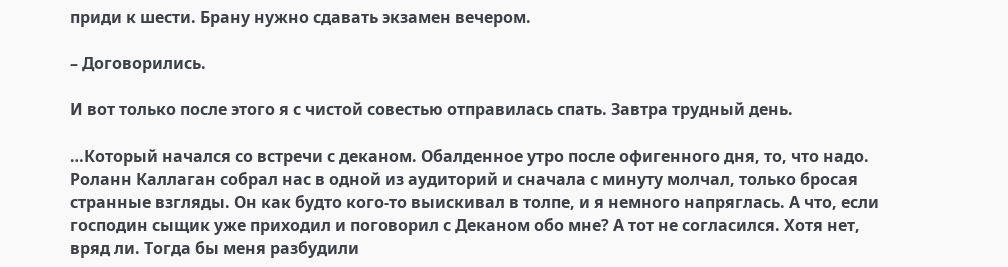приди к шести. Брану нужно сдавать экзамен вечером.

– Договорились.

И вот только после этого я с чистой совестью отправилась спать. Завтра трудный день.

…Который начался со встречи с деканом. Обалденное утро после офигенного дня, то, что надо. Роланн Каллаган собрал нас в одной из аудиторий и сначала с минуту молчал, только бросая странные взгляды. Он как будто кого-то выискивал в толпе, и я немного напряглась. А что, если господин сыщик уже приходил и поговорил с Деканом обо мне? А тот не согласился. Хотя нет, вряд ли. Тогда бы меня разбудили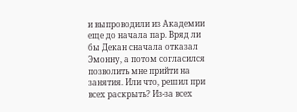и выпроводили из Академии еще до начала пар. Вряд ли бы Декан сначала отказал Эмонну, а потом согласился позволить мне прийти на занятия. Или что, решил при всех раскрыть? Из-за всех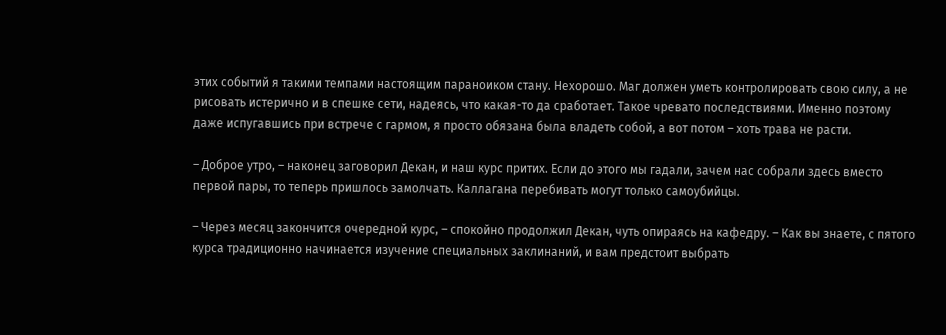этих событий я такими темпами настоящим параноиком стану. Нехорошо. Маг должен уметь контролировать свою силу, а не рисовать истерично и в спешке сети, надеясь, что какая-то да сработает. Такое чревато последствиями. Именно поэтому даже испугавшись при встрече с гармом, я просто обязана была владеть собой, а вот потом – хоть трава не расти.

– Доброе утро, – наконец заговорил Декан, и наш курс притих. Если до этого мы гадали, зачем нас собрали здесь вместо первой пары, то теперь пришлось замолчать. Каллагана перебивать могут только самоубийцы.

– Через месяц закончится очередной курс, – спокойно продолжил Декан, чуть опираясь на кафедру. – Как вы знаете, с пятого курса традиционно начинается изучение специальных заклинаний, и вам предстоит выбрать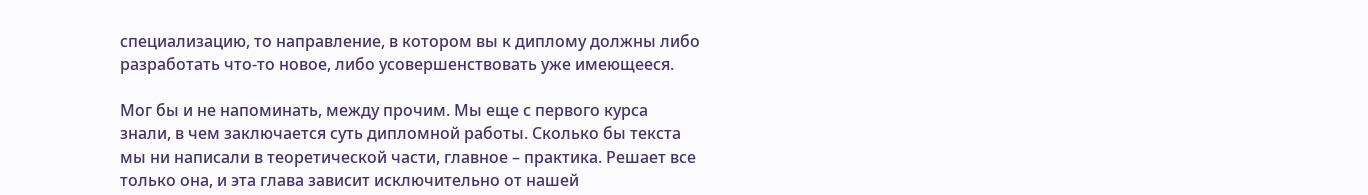специализацию, то направление, в котором вы к диплому должны либо разработать что-то новое, либо усовершенствовать уже имеющееся.

Мог бы и не напоминать, между прочим. Мы еще с первого курса знали, в чем заключается суть дипломной работы. Сколько бы текста мы ни написали в теоретической части, главное – практика. Решает все только она, и эта глава зависит исключительно от нашей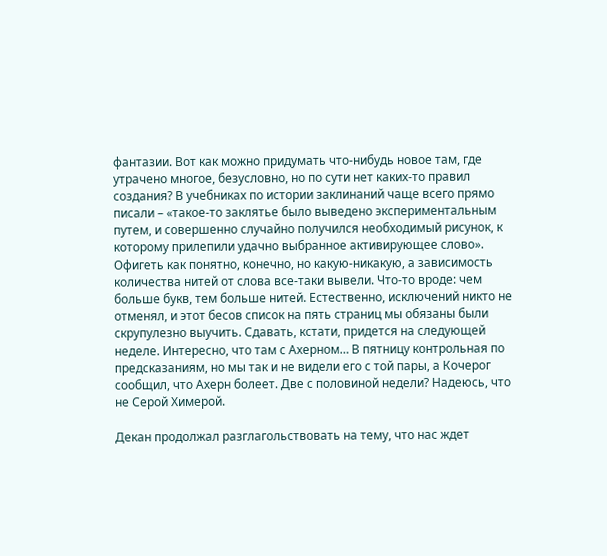фантазии. Вот как можно придумать что-нибудь новое там, где утрачено многое, безусловно, но по сути нет каких-то правил создания? В учебниках по истории заклинаний чаще всего прямо писали – «такое-то заклятье было выведено экспериментальным путем, и совершенно случайно получился необходимый рисунок, к которому прилепили удачно выбранное активирующее слово». Офигеть как понятно, конечно, но какую-никакую, а зависимость количества нитей от слова все-таки вывели. Что-то вроде: чем больше букв, тем больше нитей. Естественно, исключений никто не отменял, и этот бесов список на пять страниц мы обязаны были скрупулезно выучить. Сдавать, кстати, придется на следующей неделе. Интересно, что там с Ахерном… В пятницу контрольная по предсказаниям, но мы так и не видели его с той пары, а Кочерог сообщил, что Ахерн болеет. Две с половиной недели? Надеюсь, что не Серой Химерой.

Декан продолжал разглагольствовать на тему, что нас ждет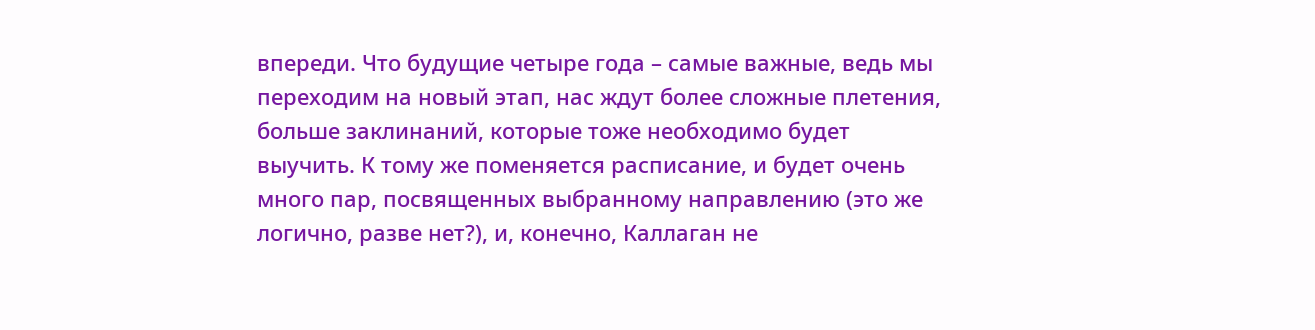впереди. Что будущие четыре года – самые важные, ведь мы переходим на новый этап, нас ждут более сложные плетения, больше заклинаний, которые тоже необходимо будет выучить. К тому же поменяется расписание, и будет очень много пар, посвященных выбранному направлению (это же логично, разве нет?), и, конечно, Каллаган не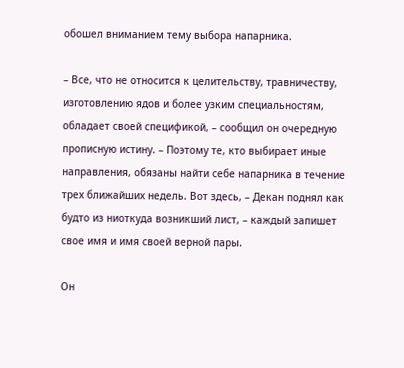обошел вниманием тему выбора напарника.

– Все, что не относится к целительству, травничеству, изготовлению ядов и более узким специальностям, обладает своей спецификой, – сообщил он очередную прописную истину. – Поэтому те, кто выбирает иные направления, обязаны найти себе напарника в течение трех ближайших недель. Вот здесь, – Декан поднял как будто из ниоткуда возникший лист, – каждый запишет свое имя и имя своей верной пары.

Он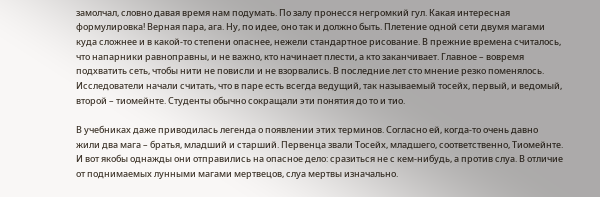замолчал, словно давая время нам подумать. По залу пронесся негромкий гул. Какая интересная формулировка! Верная пара, ага. Ну, по идее, оно так и должно быть. Плетение одной сети двумя магами куда сложнее и в какой-то степени опаснее, нежели стандартное рисование. В прежние времена считалось, что напарники равноправны, и не важно, кто начинает плести, а кто заканчивает. Главное – вовремя подхватить сеть, чтобы нити не повисли и не взорвались. В последние лет сто мнение резко поменялось. Исследователи начали считать, что в паре есть всегда ведущий, так называемый тосейх, первый, и ведомый, второй – тиомейнте. Студенты обычно сокращали эти понятия до то и тио.

В учебниках даже приводилась легенда о появлении этих терминов. Согласно ей, когда-то очень давно жили два мага – братья, младший и старший. Первенца звали Тосейх, младшего, соответственно, Тиомейнте. И вот якобы однажды они отправились на опасное дело: сразиться не с кем-нибудь, а против слуа. В отличие от поднимаемых лунными магами мертвецов, слуа мертвы изначально.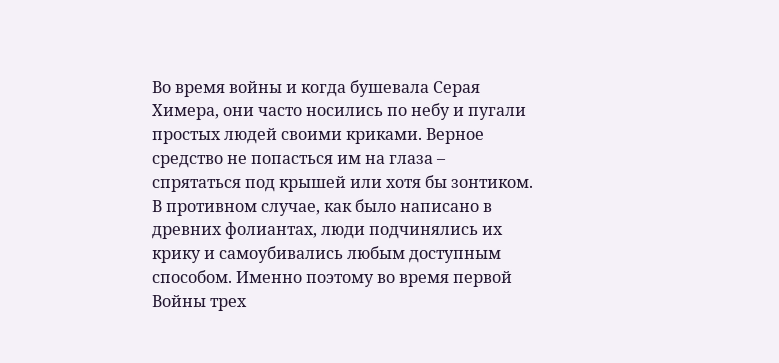Во время войны и когда бушевала Серая Химера, они часто носились по небу и пугали простых людей своими криками. Верное средство не попасться им на глаза – спрятаться под крышей или хотя бы зонтиком. В противном случае, как было написано в древних фолиантах, люди подчинялись их крику и самоубивались любым доступным способом. Именно поэтому во время первой Войны трех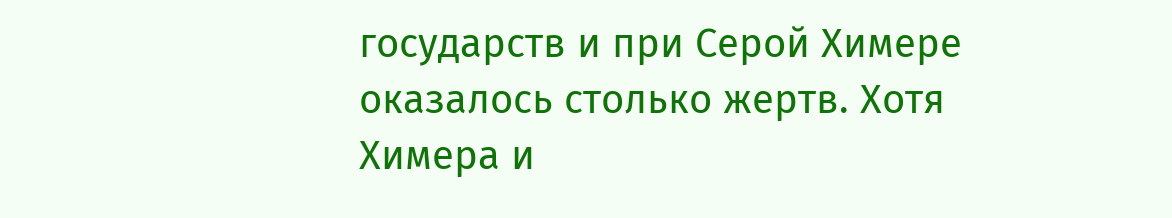государств и при Серой Химере оказалось столько жертв. Хотя Химера и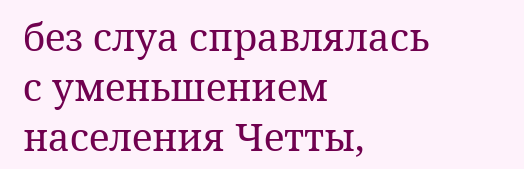без слуа справлялась с уменьшением населения Четты,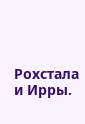Рохстала и Ирры.